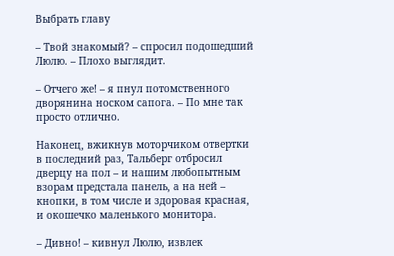Выбрать главу

– Твой знакомый? – спросил подошедший Люлю. – Плохо выглядит.

– Отчего же! – я пнул потомственного дворянина носком сапога. – По мне так просто отлично.

Наконец, вжикнув моторчиком отвертки в последний раз, Тальберг отбросил дверцу на пол – и нашим любопытным взорам предстала панель, а на ней – кнопки, в том числе и здоровая красная, и окошечко маленького монитора.

– Дивно! – кивнул Люлю, извлек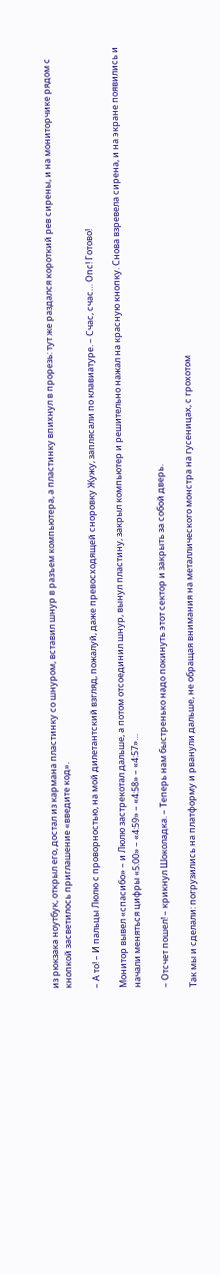из рюкзака ноутбук, открыл его, достал из кармана пластинку со шнуром, вставил шнур в разъем компьютера, а пластинку впихнул в прорезь: тут же раздался короткий рев сирены, и на мониторчике рядом с кнопкой засветилось приглашение «введите код».

– А то! – И пальцы Люлю с проворностью, на мой дилетантский взгляд, пожалуй, даже превосходящей сноровку Жужу, заплясали по клавиатуре. – Счас, счас… Опс! Готово!

Монитор вывел «спасибо» – и Люлю застрекотал дальше, а потом отсоединил шнур, вынул пластину, закрыл компьютер и решительно нажал на красную кнопку. Снова взревела сирена, и на экране появились и начали меняться цифры «5:00» – «4:59» – «4:58» – «4:57»…

– Отсчет пошел! – крикнул Шоколадка. – Теперь нам быстренько надо покинуть этот сектор и закрыть за собой дверь.

Так мы и сделали: погрузились на платформу и рванули дальше, не обращая внимания на металлического монстра на гусеницах, с грохотом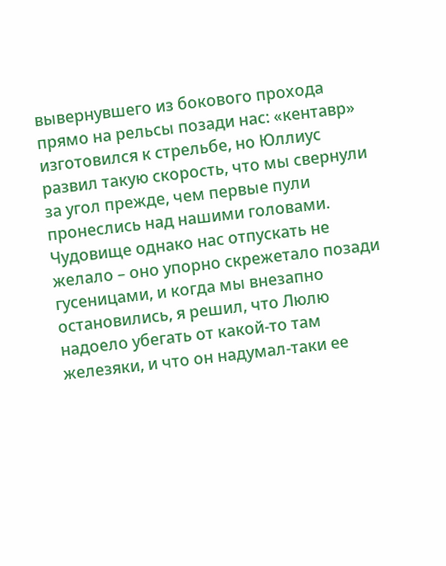вывернувшего из бокового прохода прямо на рельсы позади нас: «кентавр» изготовился к стрельбе, но Юллиус развил такую скорость, что мы свернули за угол прежде, чем первые пули пронеслись над нашими головами. Чудовище однако нас отпускать не желало – оно упорно скрежетало позади гусеницами, и когда мы внезапно остановились, я решил, что Люлю надоело убегать от какой-то там железяки, и что он надумал-таки ее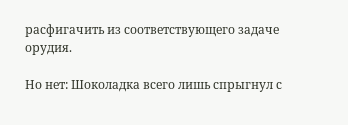расфигачить из соответствующего задаче орудия.

Но нет: Шоколадка всего лишь спрыгнул с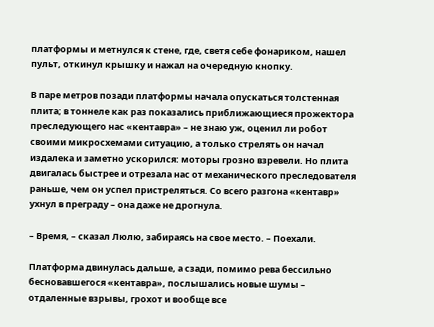платформы и метнулся к стене, где, светя себе фонариком, нашел пульт, откинул крышку и нажал на очередную кнопку.

В паре метров позади платформы начала опускаться толстенная плита; в тоннеле как раз показались приближающиеся прожектора преследующего нас «кентавра» – не знаю уж, оценил ли робот своими микросхемами ситуацию, а только стрелять он начал издалека и заметно ускорился: моторы грозно взревели. Но плита двигалась быстрее и отрезала нас от механического преследователя раньше, чем он успел пристреляться. Со всего разгона «кентавр» ухнул в преграду – она даже не дрогнула.

– Время, – сказал Люлю, забираясь на свое место. – Поехали.

Платформа двинулась дальше, а сзади, помимо рева бессильно бесновавшегося «кентавра», послышались новые шумы – отдаленные взрывы, грохот и вообще все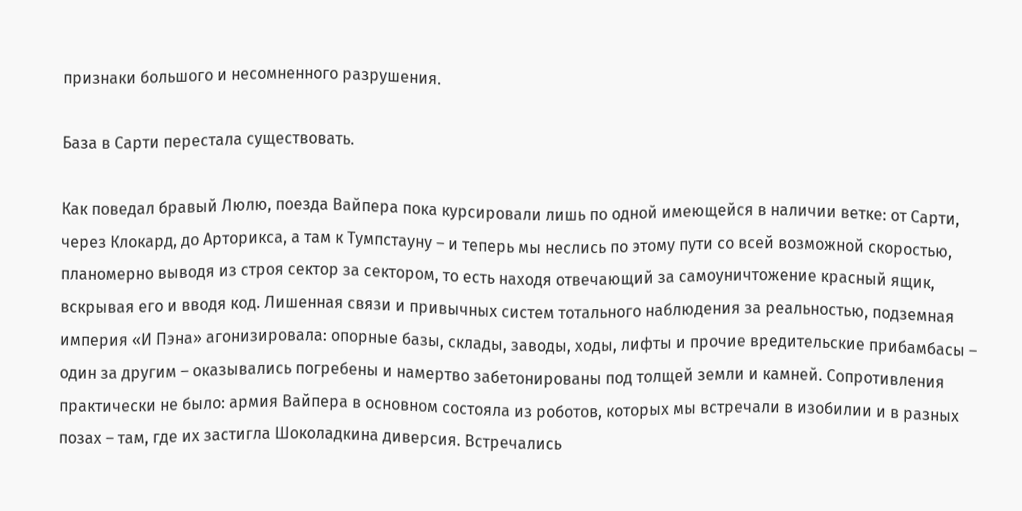признаки большого и несомненного разрушения.

База в Сарти перестала существовать.

Как поведал бравый Люлю, поезда Вайпера пока курсировали лишь по одной имеющейся в наличии ветке: от Сарти, через Клокард, до Арторикса, а там к Тумпстауну – и теперь мы неслись по этому пути со всей возможной скоростью, планомерно выводя из строя сектор за сектором, то есть находя отвечающий за самоуничтожение красный ящик, вскрывая его и вводя код. Лишенная связи и привычных систем тотального наблюдения за реальностью, подземная империя «И Пэна» агонизировала: опорные базы, склады, заводы, ходы, лифты и прочие вредительские прибамбасы – один за другим – оказывались погребены и намертво забетонированы под толщей земли и камней. Сопротивления практически не было: армия Вайпера в основном состояла из роботов, которых мы встречали в изобилии и в разных позах – там, где их застигла Шоколадкина диверсия. Встречались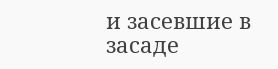и засевшие в засаде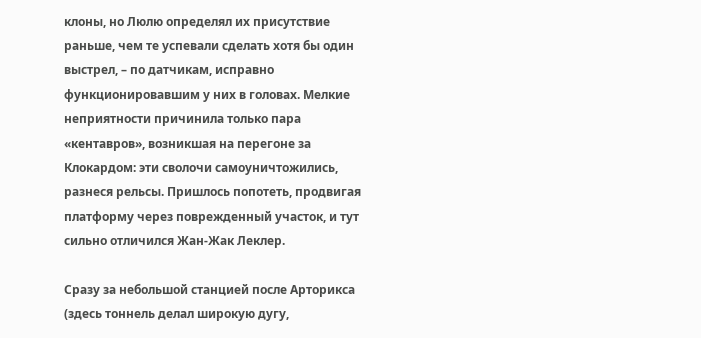клоны, но Люлю определял их присутствие раньше, чем те успевали сделать хотя бы один выстрел, – по датчикам, исправно функционировавшим у них в головах. Мелкие неприятности причинила только пара «кентавров», возникшая на перегоне за Клокардом: эти сволочи самоуничтожились, разнеся рельсы. Пришлось попотеть, продвигая платформу через поврежденный участок, и тут сильно отличился Жан-Жак Леклер.

Сразу за небольшой станцией после Арторикса (здесь тоннель делал широкую дугу,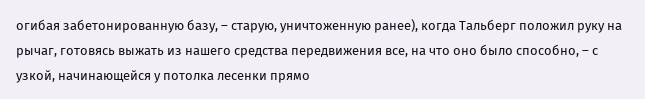огибая забетонированную базу, – старую, уничтоженную ранее), когда Тальберг положил руку на рычаг, готовясь выжать из нашего средства передвижения все, на что оно было способно, – с узкой, начинающейся у потолка лесенки прямо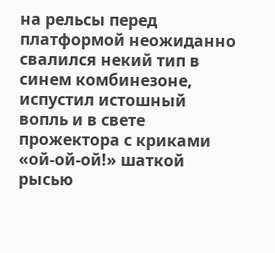на рельсы перед платформой неожиданно свалился некий тип в синем комбинезоне, испустил истошный вопль и в свете прожектора с криками «ой-ой-ой!» шаткой рысью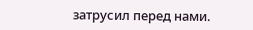затрусил перед нами.